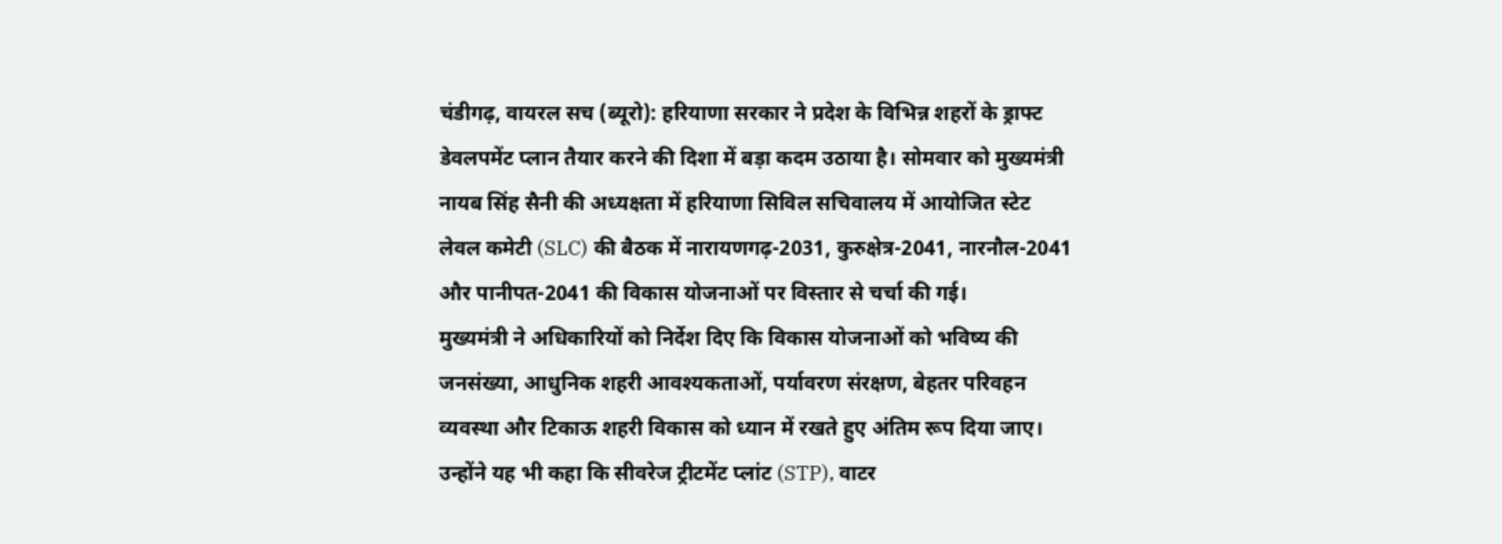चंडीगढ़, वायरल सच (ब्यूरो): हरियाणा सरकार ने प्रदेश के विभिन्न शहरों के ड्राफ्ट डेवलपमेंट प्लान तैयार करने की दिशा में बड़ा कदम उठाया है। सोमवार को मुख्यमंत्री नायब सिंह सैनी की अध्यक्षता में हरियाणा सिविल सचिवालय में आयोजित स्टेट लेवल कमेटी (SLC) की बैठक में नारायणगढ़-2031, कुरुक्षेत्र-2041, नारनौल-2041 और पानीपत-2041 की विकास योजनाओं पर विस्तार से चर्चा की गई।
मुख्यमंत्री ने अधिकारियों को निर्देश दिए कि विकास योजनाओं को भविष्य की जनसंख्या, आधुनिक शहरी आवश्यकताओं, पर्यावरण संरक्षण, बेहतर परिवहन व्यवस्था और टिकाऊ शहरी विकास को ध्यान में रखते हुए अंतिम रूप दिया जाए। उन्होंने यह भी कहा कि सीवरेज ट्रीटमेंट प्लांट (STP), वाटर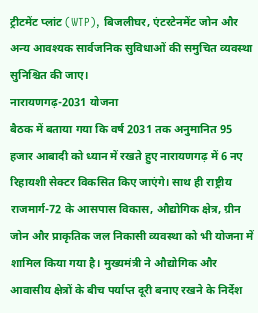ट्रीटमेंट प्लांट (WTP), बिजलीघर, एंटरटेनमेंट जोन और अन्य आवश्यक सार्वजनिक सुविधाओं की समुचित व्यवस्था सुनिश्चित की जाए।
नारायणगढ़-2031 योजना
बैठक में बताया गया कि वर्ष 2031 तक अनुमानित 95 हजार आबादी को ध्यान में रखते हुए नारायणगढ़ में 6 नए रिहायशी सेक्टर विकसित किए जाएंगे। साथ ही राष्ट्रीय राजमार्ग-72 के आसपास विकास, औद्योगिक क्षेत्र, ग्रीन जोन और प्राकृतिक जल निकासी व्यवस्था को भी योजना में शामिल किया गया है। मुख्यमंत्री ने औद्योगिक और आवासीय क्षेत्रों के बीच पर्याप्त दूरी बनाए रखने के निर्देश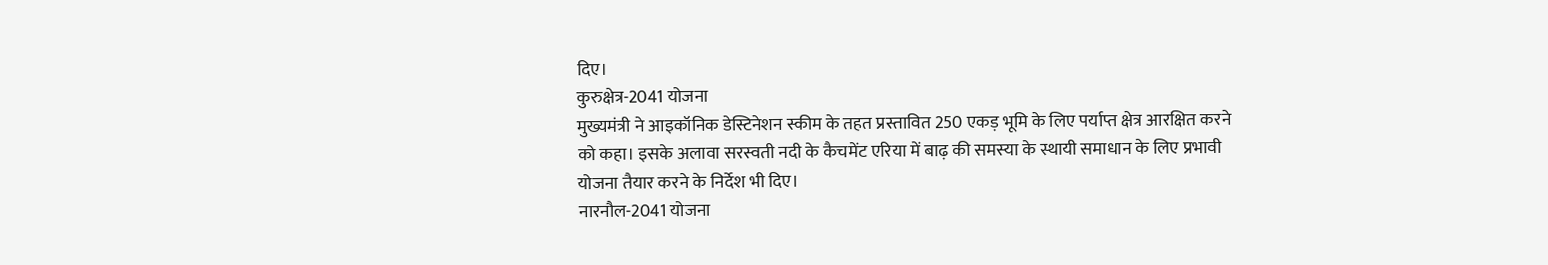दिए।
कुरुक्षेत्र-2041 योजना
मुख्यमंत्री ने आइकॉनिक डेस्टिनेशन स्कीम के तहत प्रस्तावित 250 एकड़ भूमि के लिए पर्याप्त क्षेत्र आरक्षित करने को कहा। इसके अलावा सरस्वती नदी के कैचमेंट एरिया में बाढ़ की समस्या के स्थायी समाधान के लिए प्रभावी योजना तैयार करने के निर्देश भी दिए।
नारनौल-2041 योजना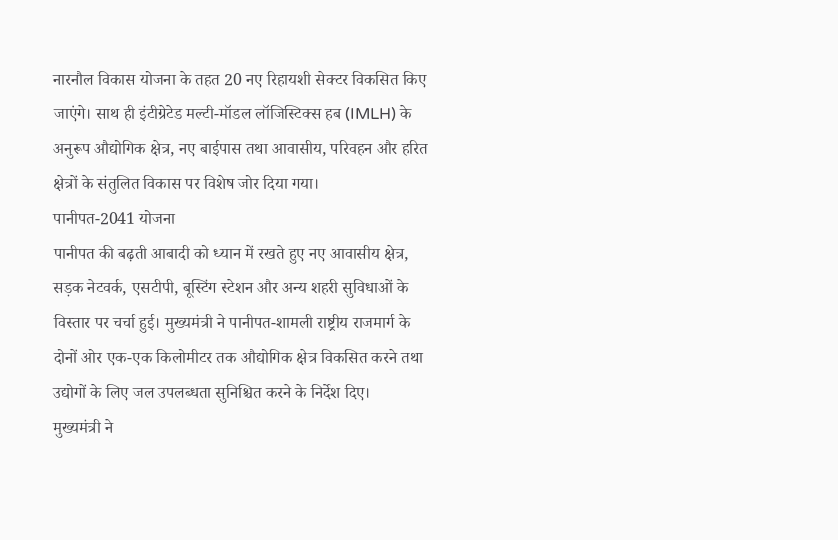नारनौल विकास योजना के तहत 20 नए रिहायशी सेक्टर विकसित किए जाएंगे। साथ ही इंटीग्रेटेड मल्टी-मॉडल लॉजिस्टिक्स हब (IMLH) के अनुरूप औद्योगिक क्षेत्र, नए बाईपास तथा आवासीय, परिवहन और हरित क्षेत्रों के संतुलित विकास पर विशेष जोर दिया गया।
पानीपत-2041 योजना
पानीपत की बढ़ती आबादी को ध्यान में रखते हुए नए आवासीय क्षेत्र, सड़क नेटवर्क, एसटीपी, बूस्टिंग स्टेशन और अन्य शहरी सुविधाओं के विस्तार पर चर्चा हुई। मुख्यमंत्री ने पानीपत-शामली राष्ट्रीय राजमार्ग के दोनों ओर एक-एक किलोमीटर तक औद्योगिक क्षेत्र विकसित करने तथा उद्योगों के लिए जल उपलब्धता सुनिश्चित करने के निर्देश दिए।
मुख्यमंत्री ने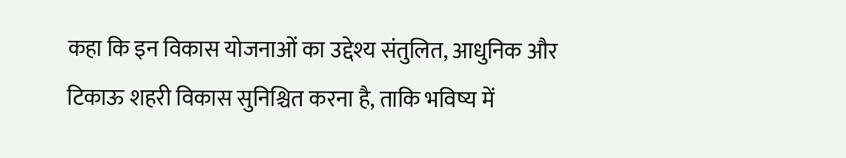कहा कि इन विकास योजनाओं का उद्देश्य संतुलित, आधुनिक और टिकाऊ शहरी विकास सुनिश्चित करना है, ताकि भविष्य में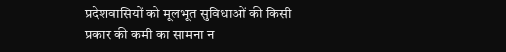प्रदेशवासियों को मूलभूत सुविधाओं की किसी प्रकार की कमी का सामना न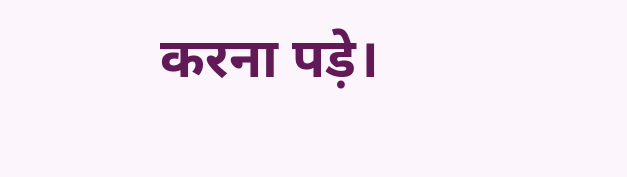करना पड़े।